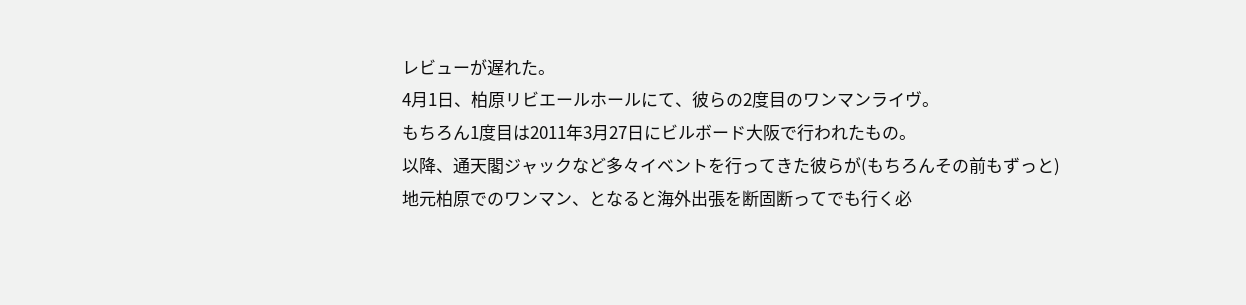レビューが遅れた。
4月1日、柏原リビエールホールにて、彼らの2度目のワンマンライヴ。
もちろん1度目は2011年3月27日にビルボード大阪で行われたもの。
以降、通天閣ジャックなど多々イベントを行ってきた彼らが(もちろんその前もずっと)
地元柏原でのワンマン、となると海外出張を断固断ってでも行く必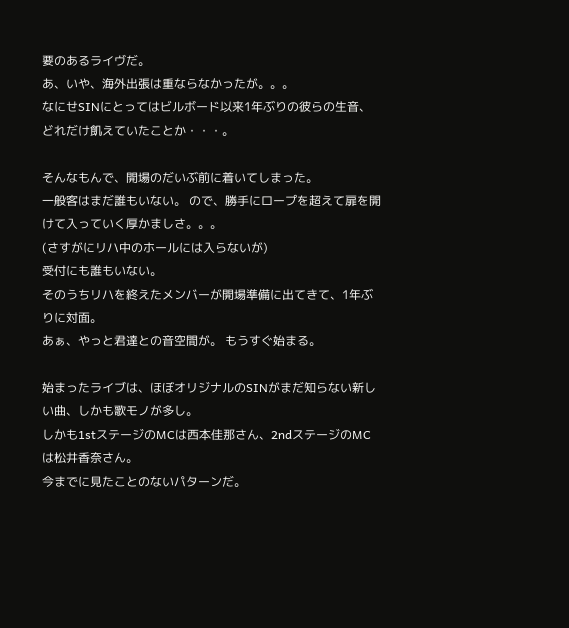要のあるライヴだ。
あ、いや、海外出張は重ならなかったが。。。
なにせSINにとってはビルボード以来1年ぶりの彼らの生音、どれだけ飢えていたことか・・・。

そんなもんで、開場のだいぶ前に着いてしまった。
一般客はまだ誰もいない。 ので、勝手にロープを超えて扉を開けて入っていく厚かましさ。。。
(さすがにリハ中のホールには入らないが)
受付にも誰もいない。
そのうちリハを終えたメンバーが開場準備に出てきて、1年ぶりに対面。
あぁ、やっと君達との音空間が。 もうすぐ始まる。

始まったライブは、ほぼオリジナルのSINがまだ知らない新しい曲、しかも歌モノが多し。
しかも1stステージのMCは西本佳那さん、2ndステージのMCは松井香奈さん。
今までに見たことのないパターンだ。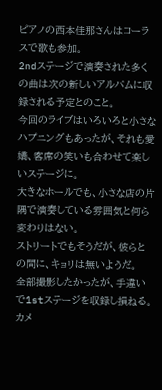ピアノの西本佳那さんはコーラスで歌も参加。
2ndステージで演奏された多くの曲は次の新しいアルバムに収録される予定とのこと。
今回のライブはいろいろと小さなハプニングもあったが、それも愛嬌、客席の笑いも合わせて楽しいステージに。
大きなホールでも、小さな店の片隅で演奏している雰囲気と何ら変わりはない。
ストリートでもそうだが、彼らとの間に、キョリは無いようだ。
全部撮影したかったが、手違いで1stステージを収録し損ねる。
カメ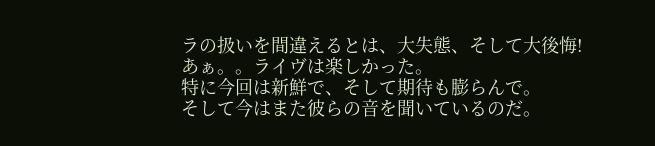ラの扱いを間違えるとは、大失態、そして大後悔!
あぁ。。ライヴは楽しかった。
特に今回は新鮮で、そして期待も膨らんで。
そして今はまた彼らの音を聞いているのだ。